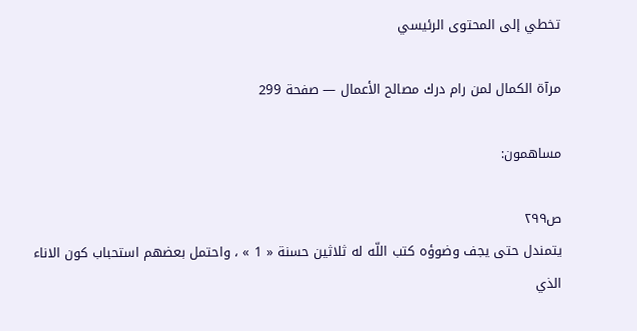تخطي إلى المحتوى الرئيسي

مرآة الكمال لمن رام درك مصالح الأعمال — صفحة 299

مساهمون:

ص٢٩٩
يتمندل حتى يجف وضوؤه كتب اللّه له ثلاثين حسنة « 1 » ، واحتمل بعضهم استحباب كون الاناء الذي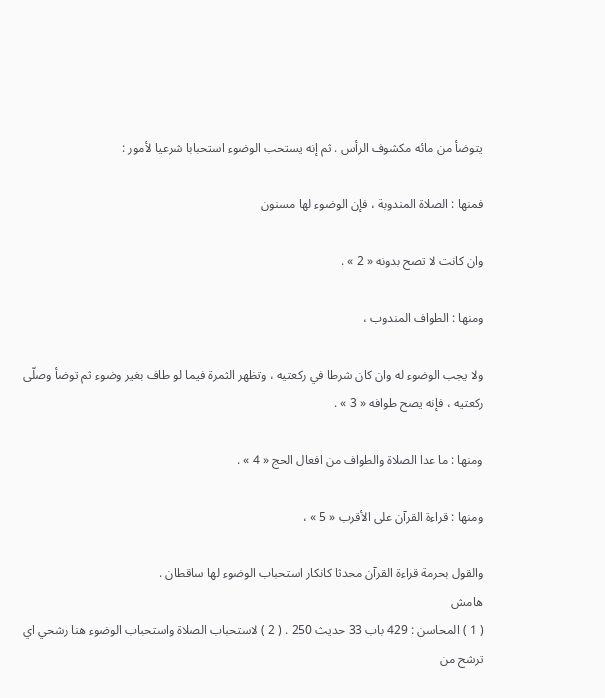يتوضأ من مائه مكشوف الرأس . ثم إنه يستحب الوضوء استحبابا شرعيا لأمور :

فمنها : الصلاة المندوبة ، فإن الوضوء لها مسنون

وان كانت لا تصح بدونه « 2 » .

ومنها : الطواف المندوب ،

ولا يجب الوضوء له وان كان شرطا في ركعتيه ، وتظهر الثمرة فيما لو طاف بغير وضوء ثم توضأ وصلّى ركعتيه ، فإنه يصح طوافه « 3 » .

ومنها : ما عدا الصلاة والطواف من افعال الحج « 4 » .

ومنها : قراءة القرآن على الأقرب « 5 » ،

والقول بحرمة قراءة القرآن محدثا كانكار استحباب الوضوء لها ساقطان .
هامش
( 1 ) المحاسن : 429 باب 33 حديث 250 . ( 2 ) لاستحباب الصلاة واستحباب الوضوء هنا رشحي اي ترشح من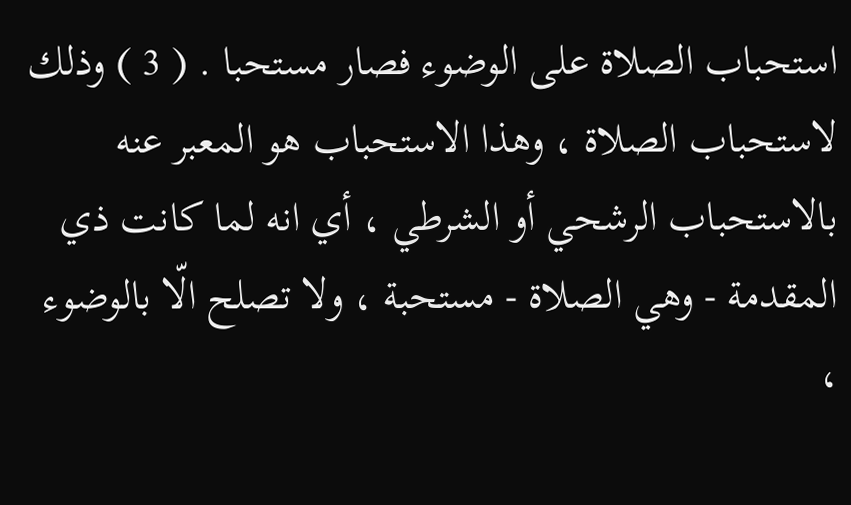استحباب الصلاة على الوضوء فصار مستحبا . ( 3 ) وذلك لاستحباب الصلاة ، وهذا الاستحباب هو المعبر عنه بالاستحباب الرشحي أو الشرطي ، أي انه لما كانت ذي المقدمة - وهي الصلاة - مستحبة ، ولا تصلح الّا بالوضوء ،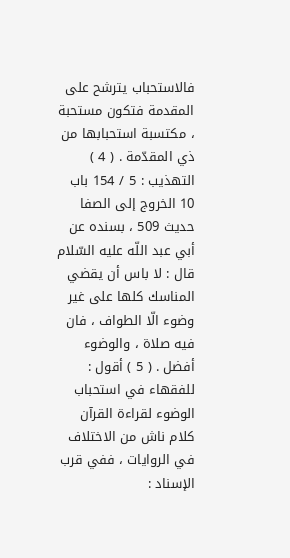فالاستحباب يترشح على المقدمة فتكون مستحبة ، مكتسبة استحبابها من ذي المقدّمة . ( 4 ) التهذيب : 5 / 154 باب 10 الخروج إلى الصفا حديث 509 ، بسنده عن أبي عبد اللّه عليه السّلام قال : لا باس أن يقضي المناسك كلها على غير وضوء الّا الطواف ، فان فيه صلاة ، والوضوء أفضل . ( 5 ) أقول : للفقهاء في استحباب الوضوء لقراءة القرآن كلام ناش من الاختلاف في الروايات ، ففي قرب الإسناد :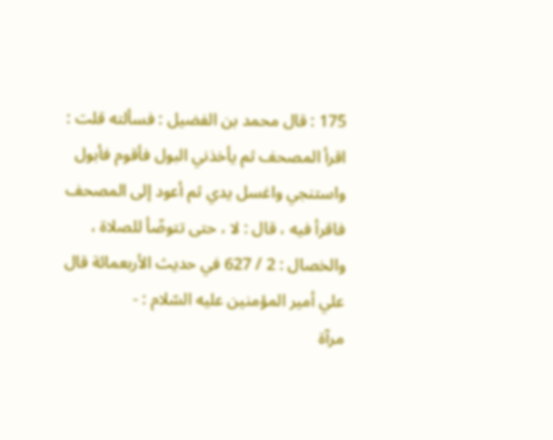175 : قال محمد بن الفضيل : فسألته قلت : اقرأ المصحف ثم يأخذني البول فأقوم فأبول واستنجي واغسل يدي ثم أعود إلى المصحف فاقرأ فيه ، قال : لا ، حتى تتوضّأ للصلاة ، والخصال : 2 / 627 في حديث الأربعمائة قال علي أمير المؤمنين عليه السّلام : -
مرآة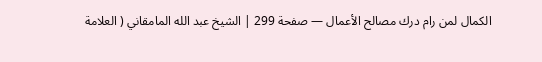الكمال لمن رام درك مصالح الأعمال — صفحة 299 | الشيخ عبد الله المامقاني ( العلامة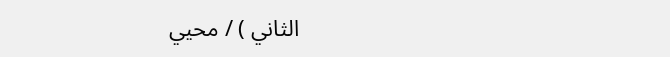الثاني ) / محيي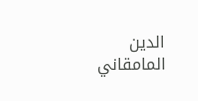الدين المامقاني